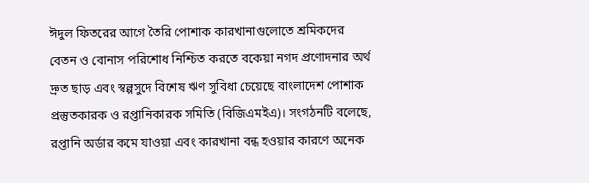ঈদুল ফিতরের আগে তৈরি পোশাক কারখানাগুলোতে শ্রমিকদের বেতন ও বোনাস পরিশোধ নিশ্চিত করতে বকেয়া নগদ প্রণোদনার অর্থ দ্রুত ছাড় এবং স্বল্পসুদে বিশেষ ঋণ সুবিধা চেয়েছে বাংলাদেশ পোশাক প্রস্তুতকারক ও রপ্তানিকারক সমিতি (বিজিএমইএ)। সংগঠনটি বলেছে, রপ্তানি অর্ডার কমে যাওয়া এবং কারখানা বন্ধ হওয়ার কারণে অনেক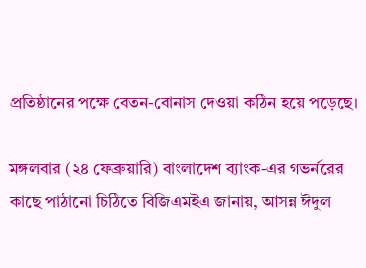প্রতিষ্ঠানের পক্ষে বেতন-বোনাস দেওয়া কঠিন হয়ে পড়েছে।

মঙ্গলবার (২৪ ফেব্রুয়ারি) বাংলাদেশ ব্যাংক-এর গভর্নরের কাছে পাঠানো চিঠিতে বিজিএমইএ জানায়, আসন্ন ঈদুল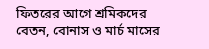ফিতরের আগে শ্রমিকদের বেতন, বোনাস ও মার্চ মাসের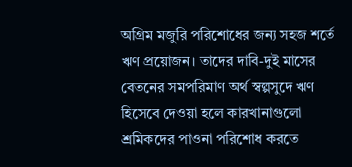অগ্রিম মজুরি পরিশোধের জন্য সহজ শর্তে ঋণ প্রয়োজন। তাদের দাবি-দুই মাসের বেতনের সমপরিমাণ অর্থ স্বল্পসুদে ঋণ হিসেবে দেওয়া হলে কারখানাগুলো শ্রমিকদের পাওনা পরিশোধ করতে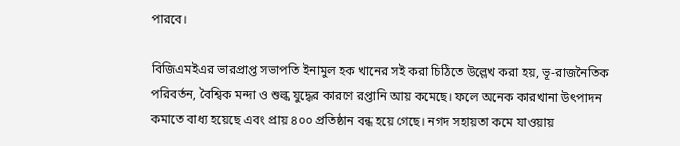পারবে।

বিজিএমইএর ভারপ্রাপ্ত সভাপতি ইনামুল হক খানের সই করা চিঠিতে উল্লেখ করা হয়, ভূ-রাজনৈতিক পরিবর্তন, বৈশ্বিক মন্দা ও শুল্ক যুদ্ধের কারণে রপ্তানি আয় কমেছে। ফলে অনেক কারখানা উৎপাদন কমাতে বাধ্য হয়েছে এবং প্রায় ৪০০ প্রতিষ্ঠান বন্ধ হয়ে গেছে। নগদ সহায়তা কমে যাওয়ায়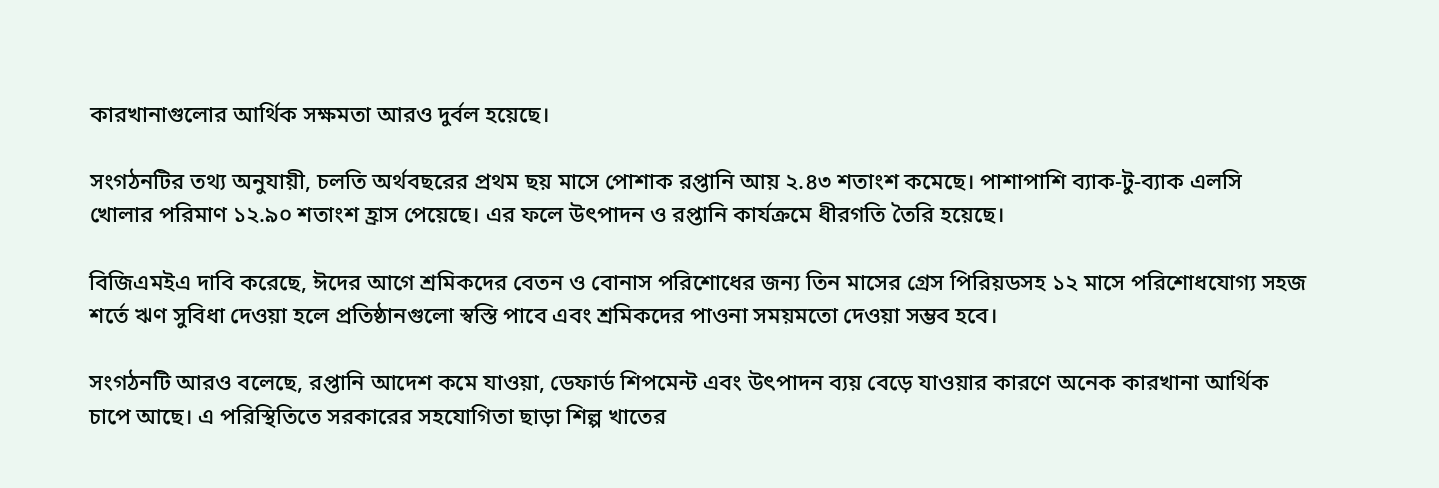কারখানাগুলোর আর্থিক সক্ষমতা আরও দুর্বল হয়েছে।

সংগঠনটির তথ্য অনুযায়ী, চলতি অর্থবছরের প্রথম ছয় মাসে পোশাক রপ্তানি আয় ২.৪৩ শতাংশ কমেছে। পাশাপাশি ব্যাক-টু-ব্যাক এলসি খোলার পরিমাণ ১২.৯০ শতাংশ হ্রাস পেয়েছে। এর ফলে উৎপাদন ও রপ্তানি কার্যক্রমে ধীরগতি তৈরি হয়েছে।

বিজিএমইএ দাবি করেছে, ঈদের আগে শ্রমিকদের বেতন ও বোনাস পরিশোধের জন্য তিন মাসের গ্রেস পিরিয়ডসহ ১২ মাসে পরিশোধযোগ্য সহজ শর্তে ঋণ সুবিধা দেওয়া হলে প্রতিষ্ঠানগুলো স্বস্তি পাবে এবং শ্রমিকদের পাওনা সময়মতো দেওয়া সম্ভব হবে।

সংগঠনটি আরও বলেছে, রপ্তানি আদেশ কমে যাওয়া, ডেফার্ড শিপমেন্ট এবং উৎপাদন ব্যয় বেড়ে যাওয়ার কারণে অনেক কারখানা আর্থিক চাপে আছে। এ পরিস্থিতিতে সরকারের সহযোগিতা ছাড়া শিল্প খাতের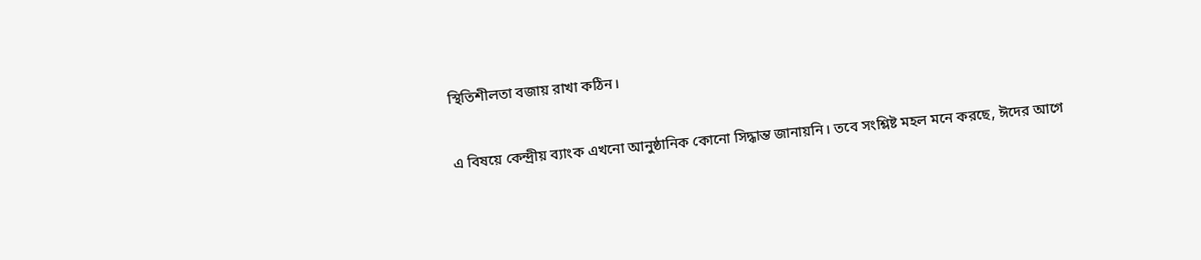স্থিতিশীলতা বজায় রাখা কঠিন।

এ বিষয়ে কেন্দ্রীয় ব্যাংক এখনো আনুষ্ঠানিক কোনো সিদ্ধান্ত জানায়নি। তবে সংশ্লিষ্ট মহল মনে করছে, ঈদের আগে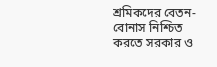শ্রমিকদের বেতন-বোনাস নিশ্চিত করতে সরকার ও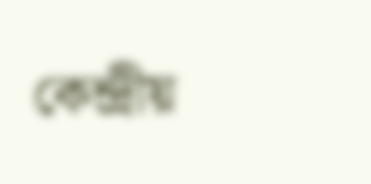কেন্দ্রীয়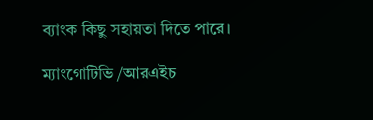ব্যাংক কিছু সহায়তা দিতে পারে।

ম্যাংগোটিভি /আরএইচ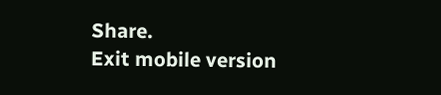Share.
Exit mobile version